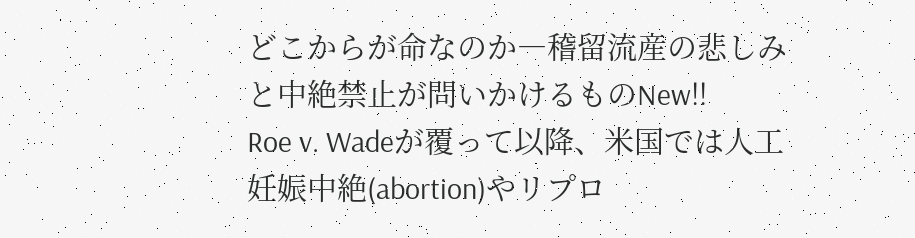どこからが命なのか―稽留流産の悲しみと中絶禁止が問いかけるものNew!!
Roe v. Wadeが覆って以降、米国では人工妊娠中絶(abortion)やリプロ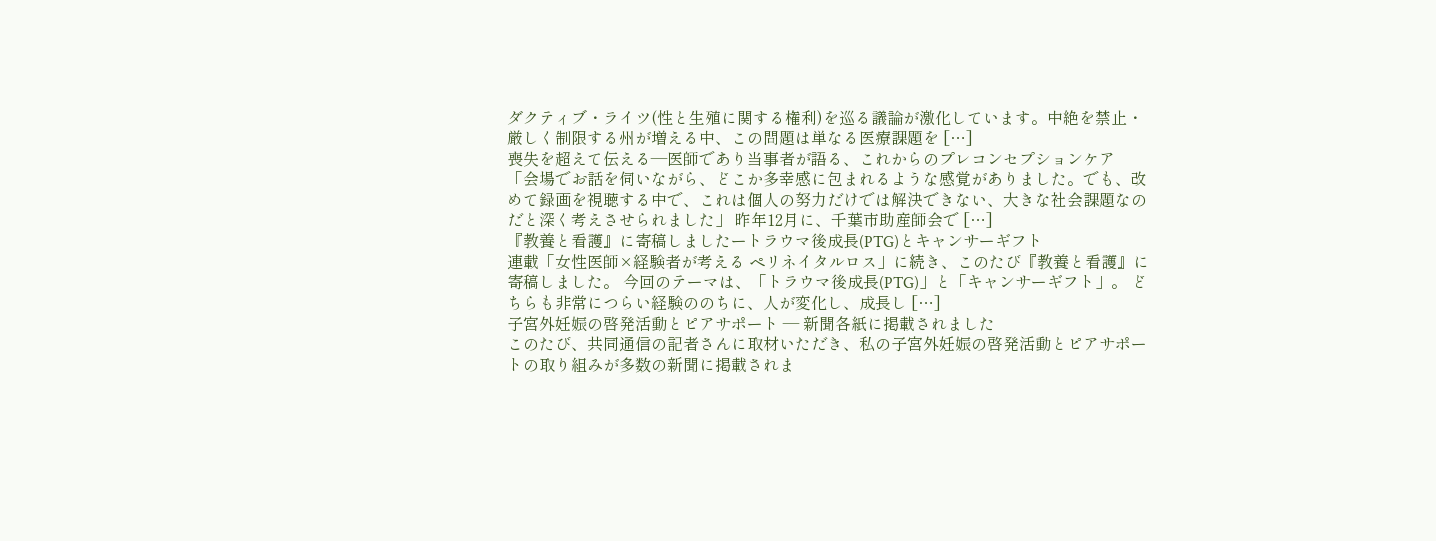ダクティブ・ライツ(性と生殖に関する権利)を巡る議論が激化しています。中絶を禁止・厳しく制限する州が増える中、この問題は単なる医療課題を […]
喪失を超えて伝える―医師であり当事者が語る、これからのプレコンセプションケア
「会場でお話を伺いながら、どこか多幸感に包まれるような感覚がありました。でも、改めて録画を視聴する中で、これは個人の努力だけでは解決できない、大きな社会課題なのだと深く考えさせられました」 昨年12月に、千葉市助産師会で […]
『教養と看護』に寄稿しましたートラウマ後成長(PTG)とキャンサーギフト
連載「女性医師×経験者が考える ペリネイタルロス」に続き、このたび『教養と看護』に寄稿しました。 今回のテーマは、「トラウマ後成長(PTG)」と「キャンサーギフト」。 どちらも非常につらい経験ののちに、人が変化し、成長し […]
子宮外妊娠の啓発活動とピアサポート ― 新聞各紙に掲載されました
このたび、共同通信の記者さんに取材いただき、私の子宮外妊娠の啓発活動とピアサポートの取り組みが多数の新聞に掲載されま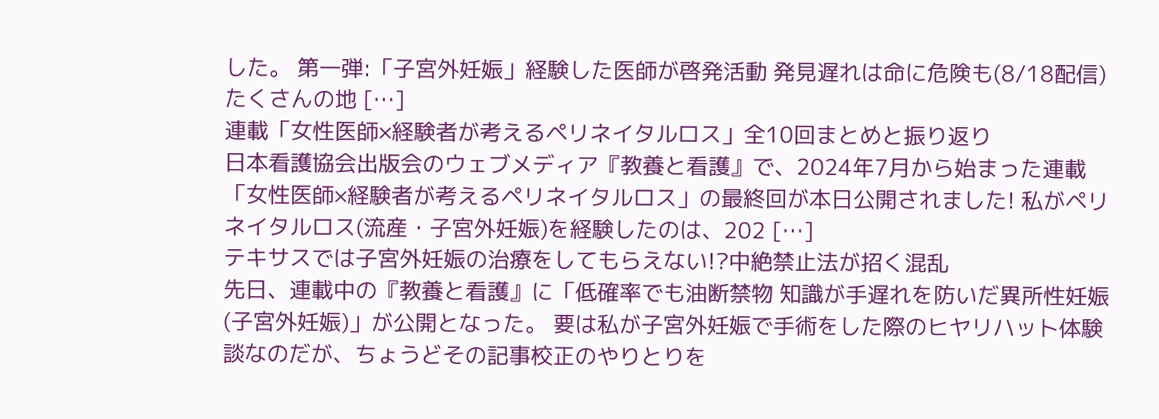した。 第一弾:「子宮外妊娠」経験した医師が啓発活動 発見遅れは命に危険も(8/18配信) たくさんの地 […]
連載「女性医師×経験者が考えるペリネイタルロス」全10回まとめと振り返り
日本看護協会出版会のウェブメディア『教養と看護』で、2024年7月から始まった連載「女性医師×経験者が考えるペリネイタルロス」の最終回が本日公開されました! 私がペリネイタルロス(流産・子宮外妊娠)を経験したのは、202 […]
テキサスでは子宮外妊娠の治療をしてもらえない!?中絶禁止法が招く混乱
先日、連載中の『教養と看護』に「低確率でも油断禁物 知識が手遅れを防いだ異所性妊娠(子宮外妊娠)」が公開となった。 要は私が子宮外妊娠で手術をした際のヒヤリハット体験談なのだが、ちょうどその記事校正のやりとりを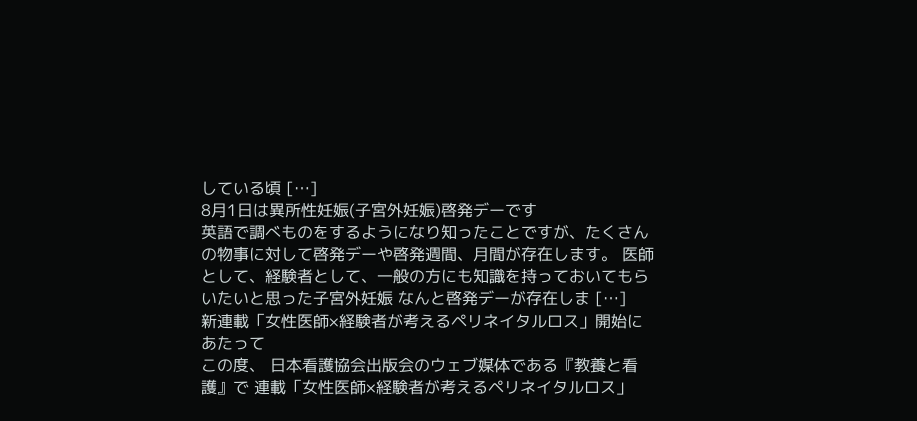している頃 […]
8月1日は異所性妊娠(子宮外妊娠)啓発デーです
英語で調べものをするようになり知ったことですが、たくさんの物事に対して啓発デーや啓発週間、月間が存在します。 医師として、経験者として、一般の方にも知識を持っておいてもらいたいと思った子宮外妊娠 なんと啓発デーが存在しま […]
新連載「女性医師×経験者が考えるペリネイタルロス」開始にあたって
この度、 日本看護協会出版会のウェブ媒体である『教養と看護』で 連載「女性医師×経験者が考えるペリネイタルロス」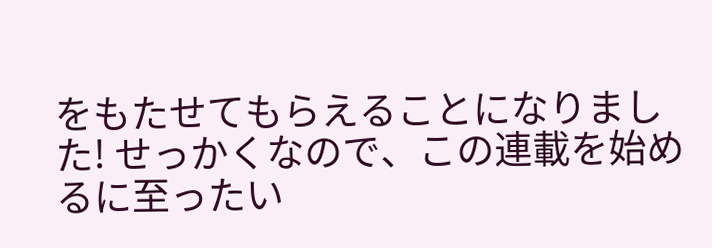をもたせてもらえることになりました! せっかくなので、この連載を始めるに至ったい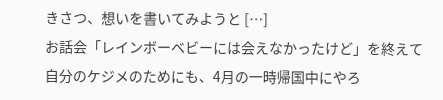きさつ、想いを書いてみようと […]
お話会「レインボーベビーには会えなかったけど」を終えて
自分のケジメのためにも、4月の一時帰国中にやろ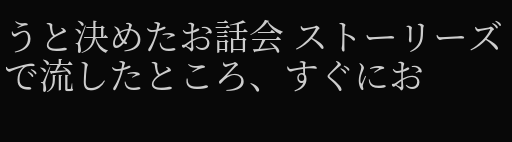うと決めたお話会 ストーリーズで流したところ、すぐにお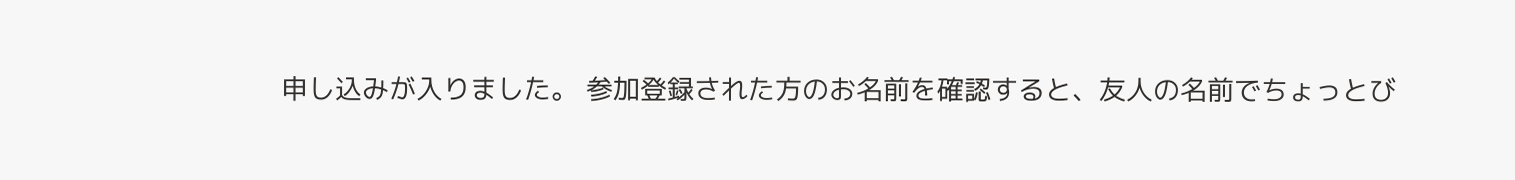申し込みが入りました。 参加登録された方のお名前を確認すると、友人の名前でちょっとび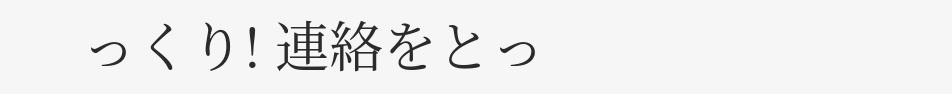っくり! 連絡をとっ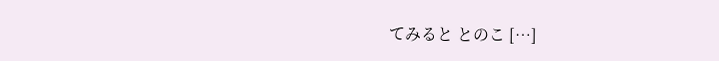てみると とのこ […]